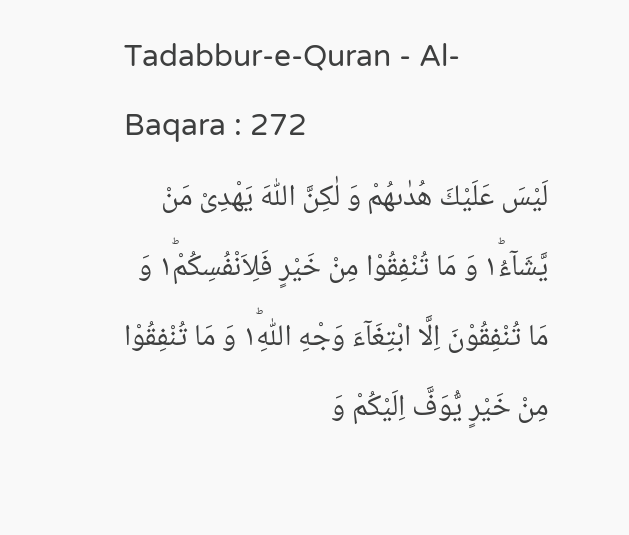Tadabbur-e-Quran - Al-Baqara : 272
لَیْسَ عَلَیْكَ هُدٰىهُمْ وَ لٰكِنَّ اللّٰهَ یَهْدِیْ مَنْ یَّشَآءُ١ؕ وَ مَا تُنْفِقُوْا مِنْ خَیْرٍ فَلِاَنْفُسِكُمْ١ؕ وَ مَا تُنْفِقُوْنَ اِلَّا ابْتِغَآءَ وَجْهِ اللّٰهِ١ؕ وَ مَا تُنْفِقُوْا مِنْ خَیْرٍ یُّوَفَّ اِلَیْكُمْ وَ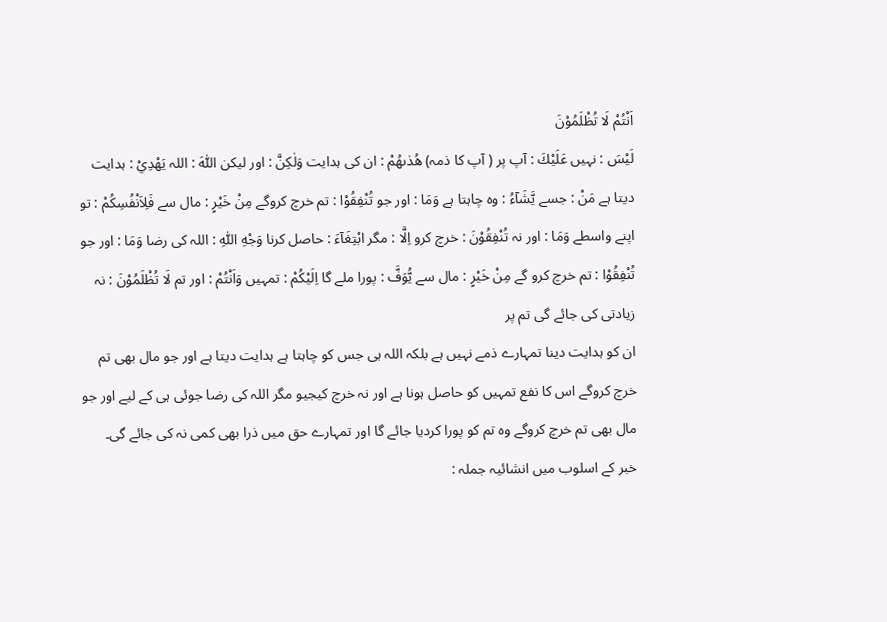اَنْتُمْ لَا تُظْلَمُوْنَ
لَيْسَ : نہیں عَلَيْكَ : آپ پر ( آپ کا ذمہ) ھُدٰىھُمْ : ان کی ہدایت وَلٰكِنَّ : اور لیکن اللّٰهَ : اللہ يَهْدِيْ : ہدایت دیتا ہے مَنْ : جسے يَّشَآءُ : وہ چاہتا ہے وَمَا : اور جو تُنْفِقُوْا : تم خرچ کروگے مِنْ خَيْرٍ : مال سے فَلِاَنْفُسِكُمْ : تو اپنے واسطے وَمَا : اور نہ تُنْفِقُوْنَ : خرچ کرو اِلَّا : مگر ابْتِغَآءَ : حاصل کرنا وَجْهِ اللّٰهِ : اللہ کی رضا وَمَا : اور جو تُنْفِقُوْا : تم خرچ کرو گے مِنْ خَيْرٍ : مال سے يُّوَفَّ : پورا ملے گا اِلَيْكُمْ : تمہیں وَاَنْتُمْ : اور تم لَا تُظْلَمُوْنَ : نہ زیادتی کی جائے گی تم پر
ان کو ہدایت دینا تمہارے ذمے نہیں ہے بلکہ اللہ ہی جس کو چاہتا ہے ہدایت دیتا ہے اور جو مال بھی تم خرچ کروگے اس کا نفع تمہیں کو حاصل ہونا ہے اور نہ خرچ کیجیو مگر اللہ کی رضا جوئی ہی کے لیے اور جو مال بھی تم خرچ کروگے وہ تم کو پورا کردیا جائے گا اور تمہارے حق میں ذرا بھی کمی نہ کی جائے گی۔
خبر کے اسلوب میں انشائیہ جملہ :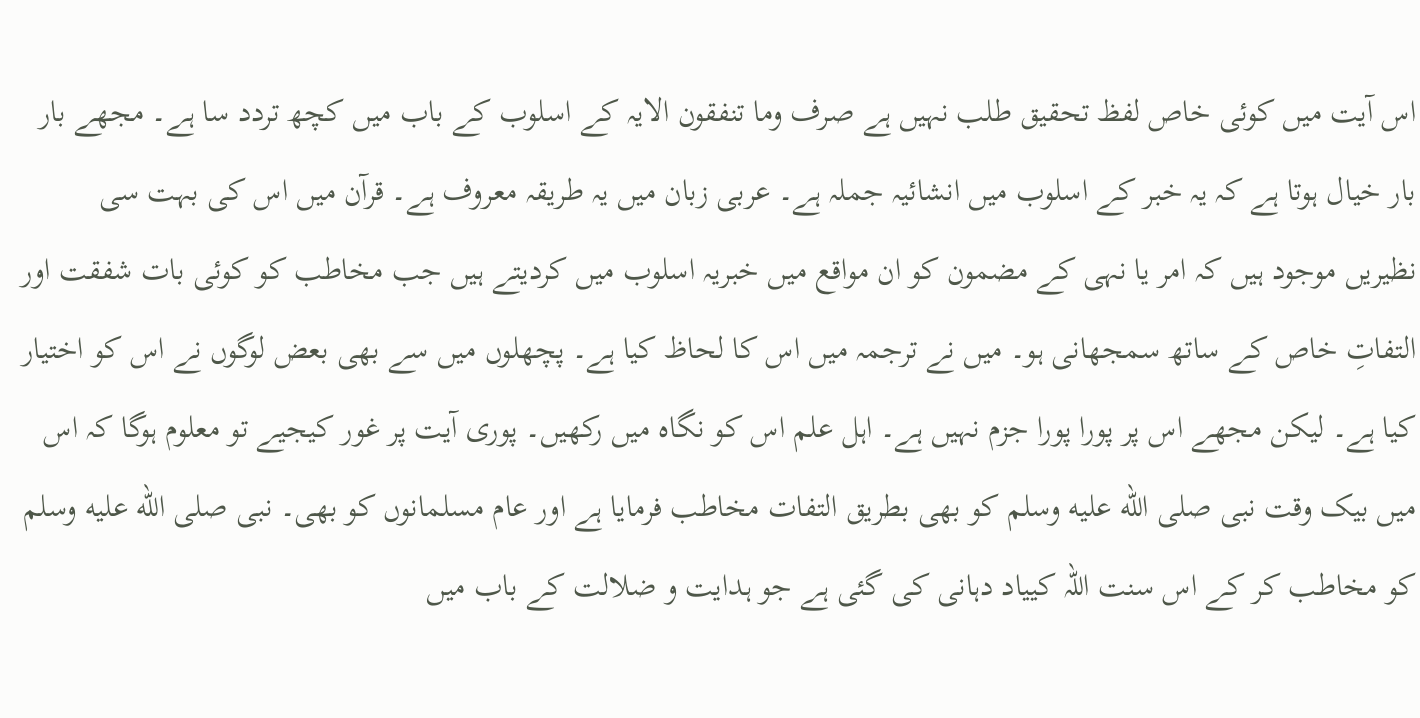اس آیت میں کوئی خاص لفظ تحقیق طلب نہیں ہے صرف وما تنفقون الایہ کے اسلوب کے باب میں کچھ تردد سا ہے۔ مجھے بار بار خیال ہوتا ہے کہ یہ خبر کے اسلوب میں انشائیہ جملہ ہے۔ عربی زبان میں یہ طریقہ معروف ہے۔ قرآن میں اس کی بہت سی نظیریں موجود ہیں کہ امر یا نہی کے مضمون کو ان مواقع میں خبریہ اسلوب میں کردیتے ہیں جب مخاطب کو کوئی بات شفقت اور التفاتِ خاص کے ساتھ سمجھانی ہو۔ میں نے ترجمہ میں اس کا لحاظ کیا ہے۔ پچھلوں میں سے بھی بعض لوگوں نے اس کو اختیار کیا ہے۔ لیکن مجھے اس پر پورا پورا جزم نہیں ہے۔ اہل علم اس کو نگاہ میں رکھیں۔ پوری آیت پر غور کیجیے تو معلوم ہوگا کہ اس میں بیک وقت نبی صلى الله عليه وسلم کو بھی بطریق التفات مخاطب فرمایا ہے اور عام مسلمانوں کو بھی۔ نبی صلى الله عليه وسلم کو مخاطب کر کے اس سنت اللہ کییاد دہانی کی گئی ہے جو ہدایت و ضلالت کے باب میں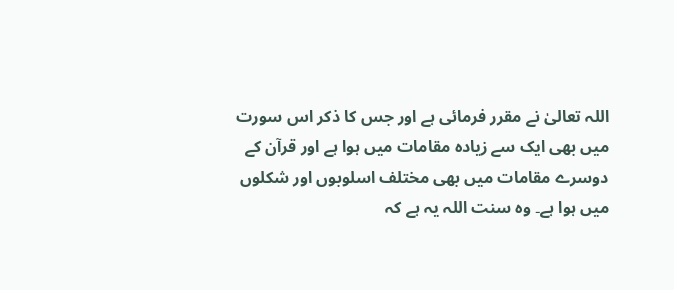اللہ تعالیٰ نے مقرر فرمائی ہے اور جس کا ذکر اس سورت میں بھی ایک سے زیادہ مقامات میں ہوا ہے اور قرآن کے دوسرے مقامات میں بھی مختلف اسلوبوں اور شکلوں میں ہوا ہے۔ وہ سنت اللہ یہ ہے کہ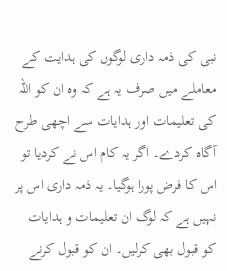نبی کی ذمہ داری لوگوں کی ہدایت کے معاملے میں صرف یہ ہے کہ وہ ان کو اللہ کی تعلیمات اور ہدایات سے اچھی طرح آگاہ کردے۔ اگر یہ کام اس نے کردیا تو اس کا فرض پورا ہوگیا۔ یہ ذمہ داری اس پر نہیں ہے کہ لوگ ان تعلیمات و ہدایات کو قبول بھی کرلیں۔ ان کو قبول کرنے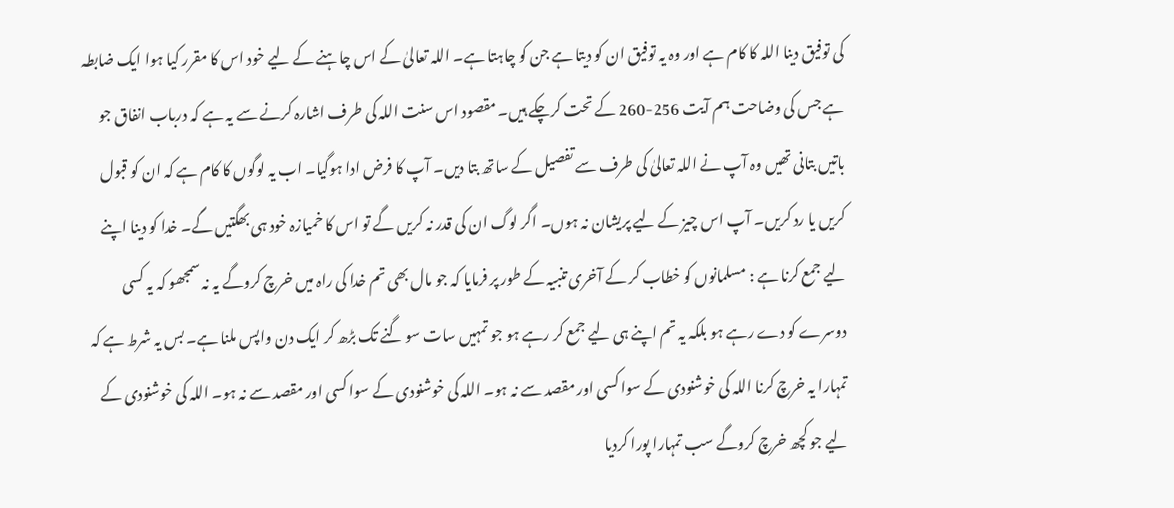کی توفیق دینا اللہ کا کام ہے اور وہ یہ توفیق ان کو دیتا ہے جن کو چاہتا ہے۔ اللہ تعالیٰ کے اس چاہنے کے لیے خود اس کا مقرر کیا ہوا ایک ضابطہ ہے جس کی وضاحت ہم آیت 256-260 کے تحت کرچکے ہیں۔ مقصود اس سنت اللہ کی طرف اشارہ کرنے سے یہ ہے کہ درباب انفاق جو باتیں بتانی تھیں وہ آپ نے اللہ تعالیٰ کی طرف سے تفصیل کے ساتھ بتا دیں۔ آپ کا فرض ادا ہوگیا۔ اب یہ لوگوں کا کام ہے کہ ان کو قبول کریں یا رد کریں۔ آپ اس چیز کے لیے پریشان نہ ہوں۔ اگر لوگ ان کی قدر نہ کریں گے تو اس کا خمیازہ خود ہی بھگتیں گے۔ خدا کو دینا اپنے لیے جمع کرنا ہے : مسلمانوں کو خطاب کر کے آخری تنبیہ کے طور پر فرمایا کہ جو مال بھی تم خدا کی راہ میں خرچ کروگے یہ نہ سمجھو کہ یہ کسی دوسرے کو دے رہے ہو بلکہ یہ تم اپنے ہی لیے جمع کر رہے ہو جو تمہیں سات سو گنے تک بڑھ کر ایک دن واپس ملنا ہے۔ بس یہ شرط ہے کہ تمہارا یہ خرچ کرنا اللہ کی خوشنودی کے سوا کسی اور مقصد سے نہ ہو۔ اللہ کی خوشنودی کے سوا کسی اور مقصد سے نہ ہو۔ اللہ کی خوشنودی کے لیے جو کچھ خرچ کروگے سب تمہارا پورا کردیا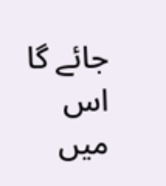جائے گا اس میں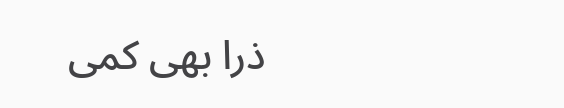ذرا بھی کمی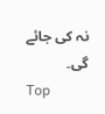نہ کی جائے گی۔
Top